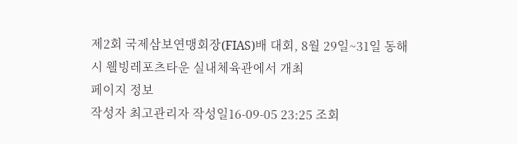제2회 국제삼보연맹회장(FIAS)배 대회, 8월 29일~31일 동해시 웰빙레포츠타운 실내체육관에서 개최
페이지 정보
작성자 최고관리자 작성일16-09-05 23:25 조회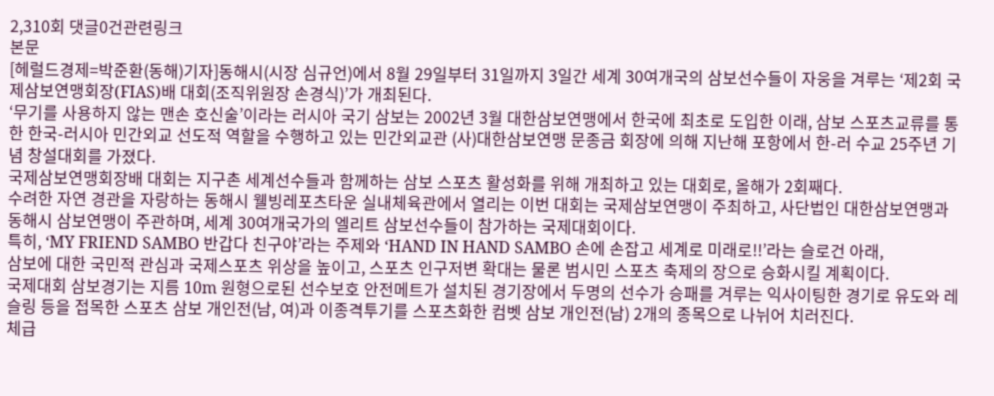2,310회 댓글0건관련링크
본문
[헤럴드경제=박준환(동해)기자]동해시(시장 심규언)에서 8월 29일부터 31일까지 3일간 세계 30여개국의 삼보선수들이 자웅을 겨루는 ‘제2회 국제삼보연맹회장(FIAS)배 대회(조직위원장 손경식)’가 개최된다.
‘무기를 사용하지 않는 맨손 호신술’이라는 러시아 국기 삼보는 2002년 3월 대한삼보연맹에서 한국에 최초로 도입한 이래, 삼보 스포츠교류를 통한 한국-러시아 민간외교 선도적 역할을 수행하고 있는 민간외교관 (사)대한삼보연맹 문종금 회장에 의해 지난해 포항에서 한-러 수교 25주년 기념 창설대회를 가졌다.
국제삼보연맹회장배 대회는 지구촌 세계선수들과 함께하는 삼보 스포츠 활성화를 위해 개최하고 있는 대회로, 올해가 2회째다.
수려한 자연 경관을 자랑하는 동해시 웰빙레포츠타운 실내체육관에서 열리는 이번 대회는 국제삼보연맹이 주최하고, 사단법인 대한삼보연맹과 동해시 삼보연맹이 주관하며, 세계 30여개국가의 엘리트 삼보선수들이 참가하는 국제대회이다.
특히, ‘MY FRIEND SAMBO 반갑다 친구야’라는 주제와 ‘HAND IN HAND SAMBO 손에 손잡고 세계로 미래로!!’라는 슬로건 아래,
삼보에 대한 국민적 관심과 국제스포츠 위상을 높이고, 스포츠 인구저변 확대는 물론 범시민 스포츠 축제의 장으로 승화시킬 계획이다.
국제대회 삼보경기는 지름 10m 원형으로된 선수보호 안전메트가 설치된 경기장에서 두명의 선수가 승패를 겨루는 익사이팅한 경기로 유도와 레슬링 등을 접목한 스포츠 삼보 개인전(남, 여)과 이종격투기를 스포츠화한 컴벳 삼보 개인전(남) 2개의 종목으로 나뉘어 치러진다.
체급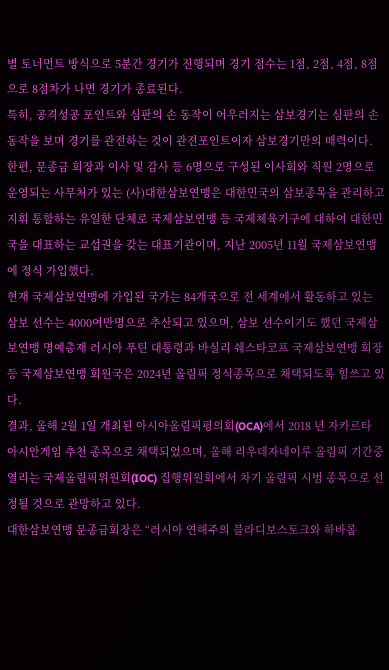별 토너먼트 방식으로 5분간 경기가 진행되며 경기 점수는 1점, 2점, 4점, 8점으로 8점차가 나면 경기가 종료된다.
특히, 공격성공 포인트와 심판의 손 동작이 어우러지는 삼보경기는 심판의 손 동작을 보며 경기를 관전하는 것이 관전포인트이자 삼보경기만의 매력이다.
한편, 문종금 회장과 이사 및 감사 등 6명으로 구성된 이사회와 직원 2명으로 운영되는 사무처가 있는 (사)대한삼보연맹은 대한민국의 삼보종목을 관리하고 지휘 통할하는 유일한 단체로 국제삼보연맹 등 국제체육기구에 대하여 대한민국을 대표하는 교섭권을 갖는 대표기관이며, 지난 2005년 11월 국제삼보연맹에 정식 가입했다.
현재 국제삼보연맹에 가입된 국가는 84개국으로 전 세계에서 활동하고 있는 삼보 선수는 4000여만명으로 추산되고 있으며, 삼보 선수이기도 했던 국제삼보연맹 명예총재 러시아 푸틴 대통령과 바실리 쉐스타코프 국제삼보연맹 회장 등 국제삼보연맹 회원국은 2024년 올림픽 정식종목으로 채택되도록 힘쓰고 있다.
결과, 올해 2월 1일 개최된 아시아올림픽평의회(OCA)에서 2018 년 자카르타 아시안게임 추천 종목으로 채택되었으며, 올해 리우데자네이루 올림픽 기간중 열리는 국제올림픽위원회(IOC) 집행위원회에서 차기 올림픽 시범 종목으로 선정될 것으로 관망하고 있다.
대한삼보연맹 문종금회장은 “러시아 연해주의 블라디보스토크와 하바롭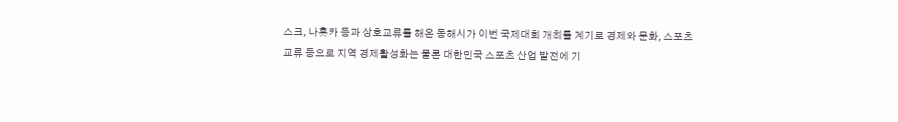스크, 나홋카 등과 상호교류를 해온 동해시가 이번 국제대회 개최를 계기로 경제와 문화, 스포츠 교류 등으로 지역 경제활성화는 물론 대한민국 스포츠 산업 발전에 기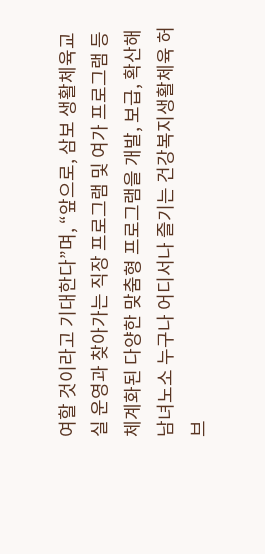여할 것이라고 기대한다”며, “앞으로, 삼보 생활체육교실 운영과 찾아가는 직장 프로그램 및 여가 프로그램 등 체계화된 다양한 맞춤형 프로그램을 개발, 보급, 확산해 남녀노소 누구나 어디서나 즐기는 건강복지생활체육 허브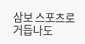삼보 스포츠로 거듭나도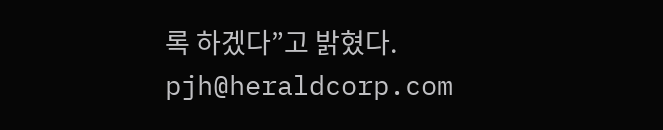록 하겠다”고 밝혔다.
pjh@heraldcorp.com